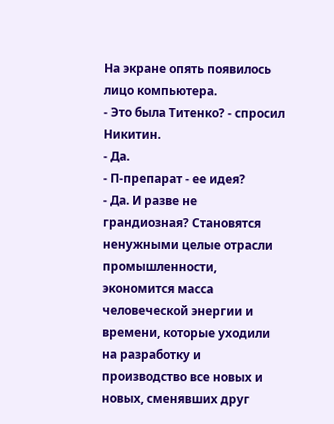На экране опять появилось лицо компьютера.
- Это была Титенко? - спросил Никитин.
- Да.
- П-препарат - ее идея?
- Да. И разве не грандиозная? Становятся ненужными целые отрасли промышленности, экономится масса человеческой энергии и времени, которые уходили на разработку и производство все новых и новых, сменявших друг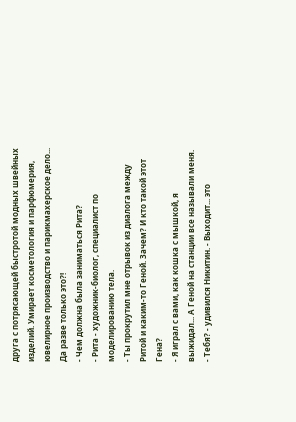друга с потрясающей быстротой модных швейных изделий. Умирает косметология и парфюмерия, ювелирное производство и парикмахерское дело... Да разве только это?!
- Чем должна была заниматься Рита?
- Рита - художник-биолог, специалист по моделированию тела.
- Ты прокрутил мне отрывок из диалога между Ритой и каким-то Геной. Зачем? И кто такой этот Гена?
- Я играл с вами, как кошка с мышкой, я выжидал... А Геной на станции все называли меня.
- Тебя? - удивился Никитин. - Выходит... это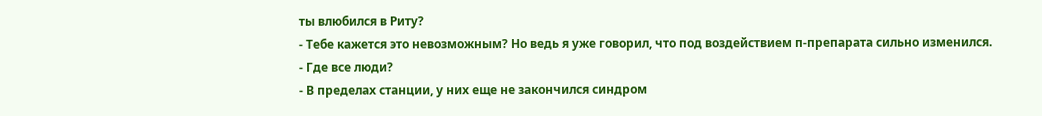ты влюбился в Риту?
- Тебе кажется это невозможным? Но ведь я уже говорил, что под воздействием п-препарата сильно изменился.
- Где все люди?
- В пределах станции, у них еще не закончился синдром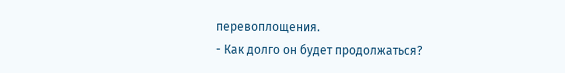перевоплощения.
- Как долго он будет продолжаться?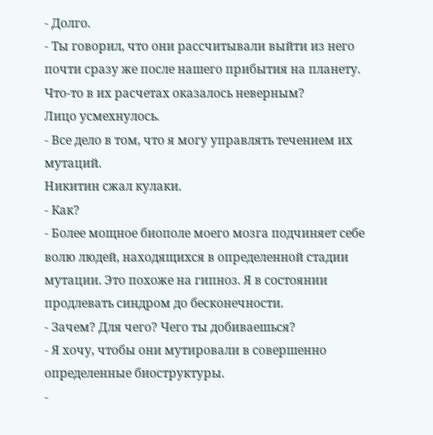- Долго.
- Ты говорил, что они рассчитывали выйти из него почти сразу же после нашего прибытия на планету. Что-то в их расчетах оказалось неверным?
Лицо усмехнулось.
- Все дело в том, что я могу управлять течением их мутаций.
Никитин сжал кулаки.
- Как?
- Более мощное биополе моего мозга подчиняет себе волю людей, находящихся в определенной стадии мутации. Это похоже на гипноз. Я в состоянии продлевать синдром до бесконечности.
- Зачем? Для чего? Чего ты добиваешься?
- Я хочу, чтобы они мутировали в совершенно определенные биоструктуры.
-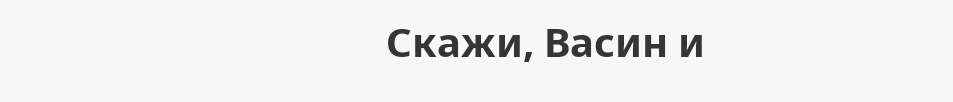Скажи, Васин и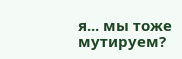я... мы тоже мутируем?